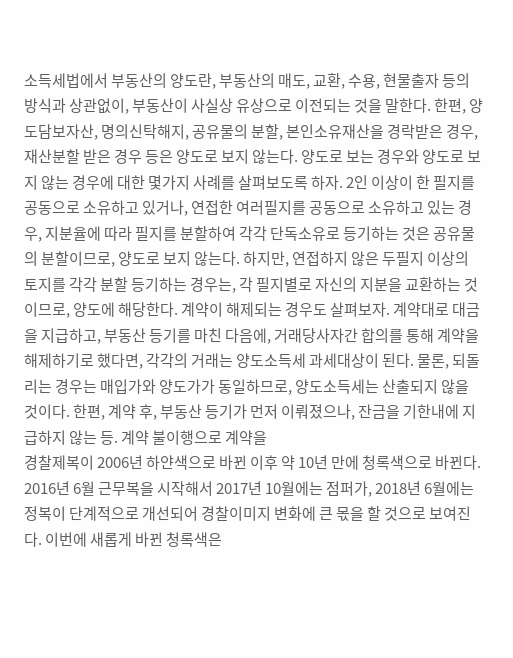소득세법에서 부동산의 양도란, 부동산의 매도, 교환, 수용, 현물출자 등의 방식과 상관없이, 부동산이 사실상 유상으로 이전되는 것을 말한다. 한편, 양도담보자산, 명의신탁해지, 공유물의 분할, 본인소유재산을 경락받은 경우, 재산분할 받은 경우 등은 양도로 보지 않는다. 양도로 보는 경우와 양도로 보지 않는 경우에 대한 몇가지 사례를 살펴보도록 하자. 2인 이상이 한 필지를 공동으로 소유하고 있거나, 연접한 여러필지를 공동으로 소유하고 있는 경우, 지분율에 따라 필지를 분할하여 각각 단독소유로 등기하는 것은 공유물의 분할이므로, 양도로 보지 않는다. 하지만, 연접하지 않은 두필지 이상의 토지를 각각 분할 등기하는 경우는, 각 필지별로 자신의 지분을 교환하는 것이므로, 양도에 해당한다. 계약이 해제되는 경우도 살펴보자. 계약대로 대금을 지급하고, 부동산 등기를 마친 다음에, 거래당사자간 합의를 통해 계약을 해제하기로 했다면, 각각의 거래는 양도소득세 과세대상이 된다. 물론, 되돌리는 경우는 매입가와 양도가가 동일하므로, 양도소득세는 산출되지 않을 것이다. 한편, 계약 후, 부동산 등기가 먼저 이뤄졌으나, 잔금을 기한내에 지급하지 않는 등. 계약 불이행으로 계약을
경찰제복이 2006년 하얀색으로 바뀐 이후 약 10년 만에 청록색으로 바뀐다. 2016년 6월 근무복을 시작해서 2017년 10월에는 점퍼가, 2018년 6월에는 정복이 단계적으로 개선되어 경찰이미지 변화에 큰 몫을 할 것으로 보여진다. 이번에 새롭게 바뀐 청록색은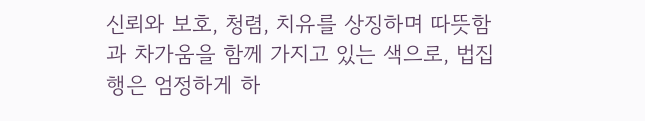신뢰와 보호, 청렴, 치유를 상징하며 따뜻함과 차가움을 함께 가지고 있는 색으로, 법집행은 엄정하게 하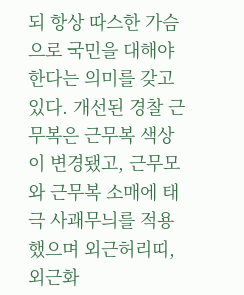되 항상 따스한 가슴으로 국민을 대해야 한다는 의미를 갖고 있다. 개선된 경찰 근무복은 근무복 색상이 변경됐고, 근무모와 근무복 소매에 태극 사괘무늬를 적용했으며 외근허리띠, 외근화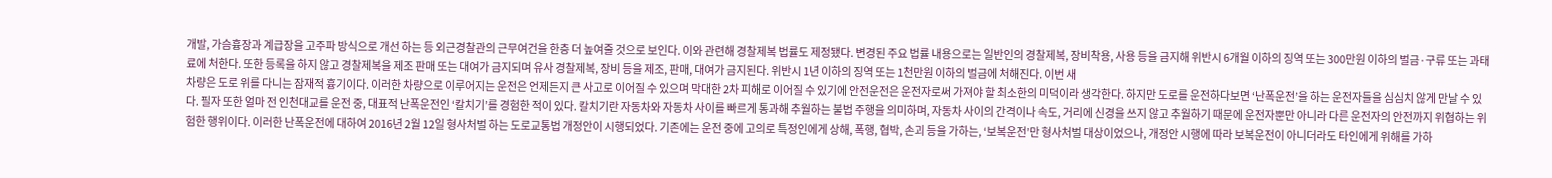개발, 가슴흉장과 계급장을 고주파 방식으로 개선 하는 등 외근경찰관의 근무여건을 한층 더 높여줄 것으로 보인다. 이와 관련해 경찰제복 법률도 제정됐다. 변경된 주요 법률 내용으로는 일반인의 경찰제복, 장비착용, 사용 등을 금지해 위반시 6개월 이하의 징역 또는 300만원 이하의 벌금·구류 또는 과태료에 처한다. 또한 등록을 하지 않고 경찰제복을 제조 판매 또는 대여가 금지되며 유사 경찰제복, 장비 등을 제조, 판매, 대여가 금지된다. 위반시 1년 이하의 징역 또는 1천만원 이하의 벌금에 처해진다. 이번 새
차량은 도로 위를 다니는 잠재적 흉기이다. 이러한 차량으로 이루어지는 운전은 언제든지 큰 사고로 이어질 수 있으며 막대한 2차 피해로 이어질 수 있기에 안전운전은 운전자로써 가져야 할 최소한의 미덕이라 생각한다. 하지만 도로를 운전하다보면 ‘난폭운전’을 하는 운전자들을 심심치 않게 만날 수 있다. 필자 또한 얼마 전 인천대교를 운전 중, 대표적 난폭운전인 ‘칼치기’를 경험한 적이 있다. 칼치기란 자동차와 자동차 사이를 빠르게 통과해 추월하는 불법 주행을 의미하며, 자동차 사이의 간격이나 속도, 거리에 신경을 쓰지 않고 추월하기 때문에 운전자뿐만 아니라 다른 운전자의 안전까지 위협하는 위험한 행위이다. 이러한 난폭운전에 대하여 2016년 2월 12일 형사처벌 하는 도로교통법 개정안이 시행되었다. 기존에는 운전 중에 고의로 특정인에게 상해, 폭행, 협박, 손괴 등을 가하는, ‘보복운전’만 형사처벌 대상이었으나, 개정안 시행에 따라 보복운전이 아니더라도 타인에게 위해를 가하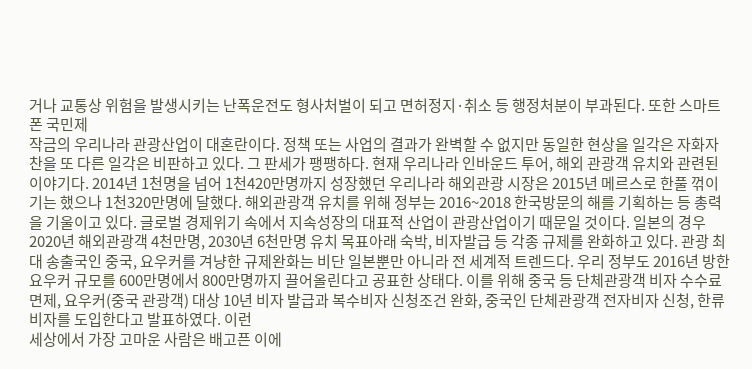거나 교통상 위험을 발생시키는 난폭운전도 형사처벌이 되고 면허정지·취소 등 행정처분이 부과된다. 또한 스마트폰 국민제
작금의 우리나라 관광산업이 대혼란이다. 정책 또는 사업의 결과가 완벽할 수 없지만 동일한 현상을 일각은 자화자찬을 또 다른 일각은 비판하고 있다. 그 판세가 팽팽하다. 현재 우리나라 인바운드 투어, 해외 관광객 유치와 관련된 이야기다. 2014년 1천명을 넘어 1천420만명까지 성장했던 우리나라 해외관광 시장은 2015년 메르스로 한풀 꺾이기는 했으나 1천320만명에 달했다. 해외관광객 유치를 위해 정부는 2016~2018 한국방문의 해를 기획하는 등 총력을 기울이고 있다. 글로벌 경제위기 속에서 지속성장의 대표적 산업이 관광산업이기 때문일 것이다. 일본의 경우 2020년 해외관광객 4천만명, 2030년 6천만명 유치 목표아래 숙박, 비자발급 등 각종 규제를 완화하고 있다. 관광 최대 송출국인 중국, 요우커를 겨냥한 규제완화는 비단 일본뿐만 아니라 전 세계적 트렌드다. 우리 정부도 2016년 방한 요우커 규모를 600만명에서 800만명까지 끌어올린다고 공표한 상태다. 이를 위해 중국 등 단체관광객 비자 수수료 면제, 요우커(중국 관광객) 대상 10년 비자 발급과 복수비자 신청조건 완화, 중국인 단체관광객 전자비자 신청, 한류비자를 도입한다고 발표하였다. 이런
세상에서 가장 고마운 사람은 배고픈 이에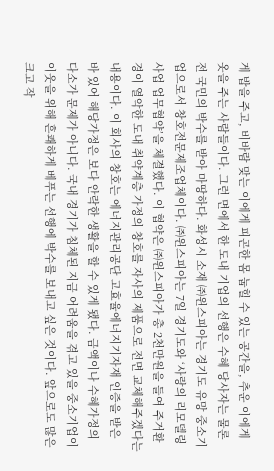게 밥을 주고, 비바람 맞는 이에게 피곤한 몸 눕힐 수 있는 공간을, 추운 이에게 옷을 주는 사람들이다. 그런 면에서 한 도내 기업의 선행은 수혜 당사자는 물론 전 국민의 박수를 받아 마땅하다. 화성시 소재 ㈜윈스피아는 경기도 유망 중소기업으로서 창호전문제조업체이다. ㈜윈스피아는 7일 경기도와 ‘사랑의 리모델링 사업 업무협약’을 체결했다. 이 협약은 ㈜윈스피아가 총 2천만원을 들여 주거환경이 열악한 도내 취약계층 가정의 창호를 자사의 제품으로 전면 교체해주겠다는 내용이다. 이 회사의 창호는 에너지관리공단 고효율에너지기자재 인증을 받은 바 있어 해당가정은 보다 안락한 생활을 할 수 있게 됐다. 금액이나 수혜가정의 다소가 문제가 아니다. 국내 경기가 침체된 지금 어려움을 겪고 있을 중소기업이 이웃을 위해 흔쾌하게 베푸는 선행에 박수를 보내고 싶은 것이다. 앞으로도 많은 크고 작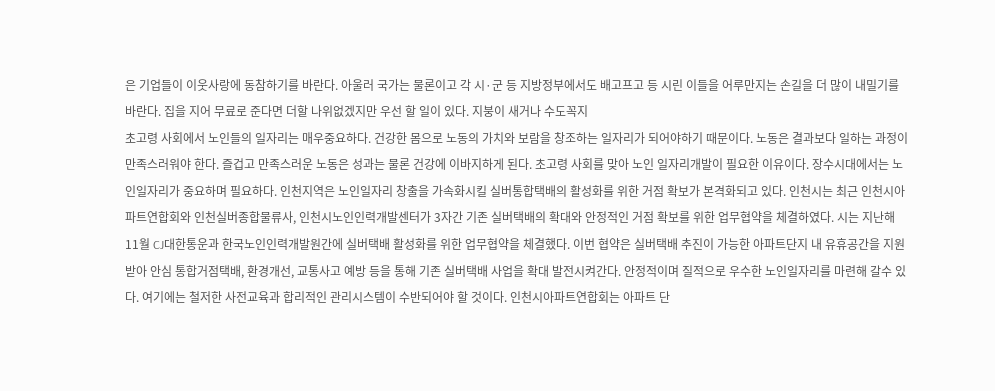은 기업들이 이웃사랑에 동참하기를 바란다. 아울러 국가는 물론이고 각 시·군 등 지방정부에서도 배고프고 등 시린 이들을 어루만지는 손길을 더 많이 내밀기를 바란다. 집을 지어 무료로 준다면 더할 나위없겠지만 우선 할 일이 있다. 지붕이 새거나 수도꼭지
초고령 사회에서 노인들의 일자리는 매우중요하다. 건강한 몸으로 노동의 가치와 보람을 창조하는 일자리가 되어야하기 때문이다. 노동은 결과보다 일하는 과정이 만족스러워야 한다. 즐겁고 만족스러운 노동은 성과는 물론 건강에 이바지하게 된다. 초고령 사회를 맞아 노인 일자리개발이 필요한 이유이다. 장수시대에서는 노인일자리가 중요하며 필요하다. 인천지역은 노인일자리 창출을 가속화시킬 실버통합택배의 활성화를 위한 거점 확보가 본격화되고 있다. 인천시는 최근 인천시아파트연합회와 인천실버종합물류사, 인천시노인인력개발센터가 3자간 기존 실버택배의 확대와 안정적인 거점 확보를 위한 업무협약을 체결하였다. 시는 지난해 11월 CJ대한통운과 한국노인인력개발원간에 실버택배 활성화를 위한 업무협약을 체결했다. 이번 협약은 실버택배 추진이 가능한 아파트단지 내 유휴공간을 지원받아 안심 통합거점택배, 환경개선, 교통사고 예방 등을 통해 기존 실버택배 사업을 확대 발전시켜간다. 안정적이며 질적으로 우수한 노인일자리를 마련해 갈수 있다. 여기에는 철저한 사전교육과 합리적인 관리시스템이 수반되어야 할 것이다. 인천시아파트연합회는 아파트 단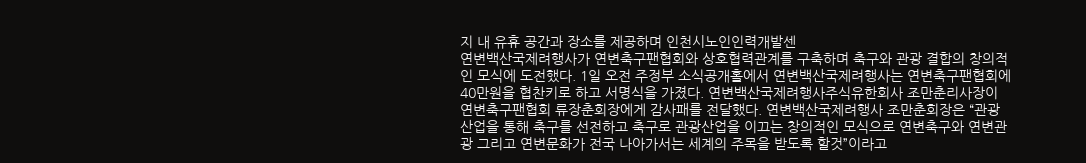지 내 유휴 공간과 장소를 제공하며 인천시노인인력개발센
연변백산국제려행사가 연변축구팬협회와 상호협력관계를 구축하며 축구와 관광 결합의 창의적인 모식에 도전했다. 1일 오전 주정부 소식공개홀에서 연변백산국제려행사는 연변축구팬협회에 40만원을 협찬키로 하고 서명식을 가졌다. 연변백산국제려행사주식유한회사 조만춘리사장이 연변축구팬협회 류장춘회장에게 감사패를 전달했다. 연변백산국제려행사 조만춘회장은 “관광산업을 통해 축구를 선전하고 축구로 관광산업을 이끄는 창의적인 모식으로 연변축구와 연변관광 그리고 연변문화가 전국 나아가서는 세계의 주목을 받도록 할것”이라고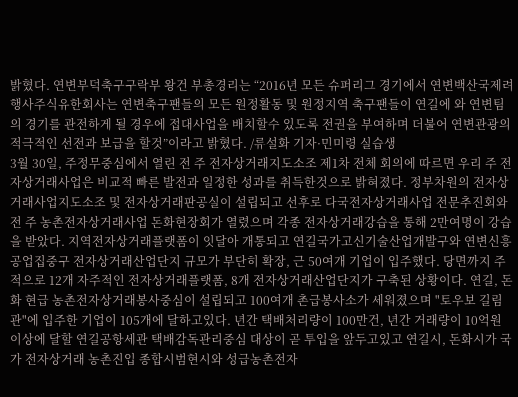밝혔다. 연변부덕축구구락부 왕건 부총경리는 “2016년 모든 슈퍼리그 경기에서 연변백산국제려행사주식유한회사는 연변축구팬들의 모든 원정활동 및 원정지역 축구팬들이 연길에 와 연변팀의 경기를 관전하게 될 경우에 접대사업을 배치할수 있도록 전권을 부여하며 더불어 연변관광의 적극적인 선전과 보급을 할것”이라고 밝혔다. /류설화 기자·민미령 실습생
3월 30일, 주정무중심에서 열린 전 주 전자상거래지도소조 제1차 전체 회의에 따르면 우리 주 전자상거래사업은 비교적 빠른 발전과 일정한 성과를 취득한것으로 밝혀졌다. 정부차원의 전자상거래사업지도소조 및 전자상거래판공실이 설립되고 선후로 다국전자상거래사업 전문추진회와 전 주 농촌전자상거래사업 돈화현장회가 열렸으며 각종 전자상거래강습을 통해 2만여명이 강습을 받았다. 지역전자상거래플랫폼이 잇달아 개통되고 연길국가고신기술산업개발구와 연변신흥공업집중구 전자상거래산업단지 규모가 부단히 확장, 근 50여개 기업이 입주했다. 당면까지 주적으로 12개 자주적인 전자상거래플랫폼, 8개 전자상거래산업단지가 구축된 상황이다. 연길, 돈화 현급 농촌전자상거래봉사중심이 설립되고 100여개 촌급봉사소가 세워졌으며 "토우보 길림관"에 입주한 기업이 105개에 달하고있다. 년간 택배처리량이 100만건, 년간 거래량이 10억원 이상에 달할 연길공항세관 택배감독관리중심 대상이 곧 투입을 앞두고있고 연길시, 돈화시가 국가 전자상거래 농촌진입 종합시범현시와 성급농촌전자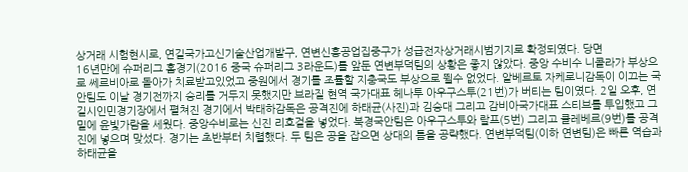상거래 시험현시로, 연길국가고신기술산업개발구, 연변신흥공업집중구가 성급전자상거래시범기지로 확정되였다. 당면
16년만에 슈퍼리그 홈경기(2016 중국 슈퍼리그 3라운드)를 앞둔 연변부덕팀의 상황은 좋지 않았다. 중앙 수비수 니콜라가 부상으로 쎄르비아로 돌아가 치료받고있었고 중원에서 경기를 조률할 지충국도 부상으로 뛸수 없었다. 알베르토 자케로니감독이 이끄는 국안팀도 이날 경기전까지 승리를 거두지 못했지만 브라질 현역 국가대표 헤나투 아우구스투(21번)가 버티는 팀이였다. 2일 오후, 연길시인민경기장에서 펼쳐진 경기에서 박태하감독은 공격진에 하태균(사진)과 김승대 그리고 감비아국가대표 스티브를 투입했고 그 밑에 윤빛가람을 세웠다. 중앙수비로는 신진 리호걸을 넣었다. 북경국안팀은 아우구스투와 랄프(5번) 그리고 클레베르(9번)를 공격진에 넣으며 맞섰다. 경기는 초반부터 치렬했다. 두 팀은 공을 잡으면 상대의 틈을 공략했다. 연변부덕팀(이하 연변팀)은 빠른 역습과 하태균을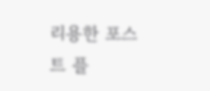리용한 포스트 플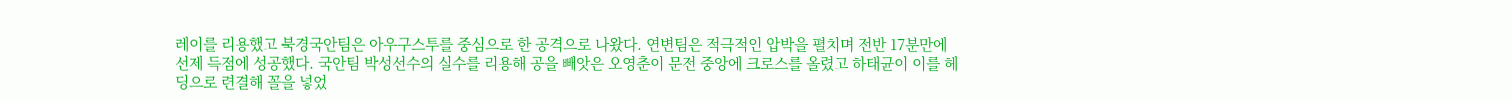레이를 리용했고 북경국안팀은 아우구스투를 중심으로 한 공격으로 나왔다. 연변팀은 적극적인 압박을 펼치며 전반 17분만에 선제 득점에 성공했다. 국안팀 박성선수의 실수를 리용해 공을 빼앗은 오영춘이 문전 중앙에 크로스를 올렸고 하태균이 이를 헤딩으로 련결해 꼴을 넣었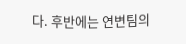다. 후반에는 연변팀의